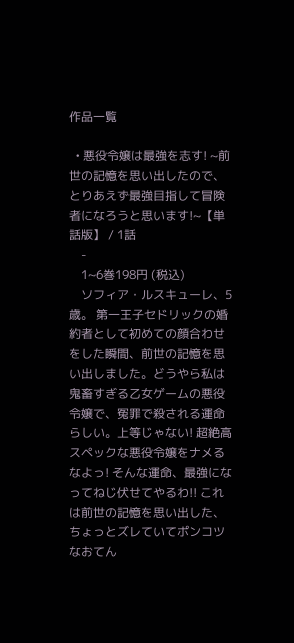作品一覧

  • 悪役令嬢は最強を志す! ~前世の記憶を思い出したので、とりあえず最強目指して冒険者になろうと思います!~【単話版】 / 1話
    -
    1~6巻198円 (税込)
    ソフィア・ルスキューレ、5歳。 第一王子セドリックの婚約者として初めての顔合わせをした瞬間、前世の記憶を思い出しました。どうやら私は鬼畜すぎる乙女ゲームの悪役令嬢で、冤罪で殺される運命らしい。上等じゃない! 超絶高スペックな悪役令嬢をナメるなよっ! そんな運命、最強になってねじ伏せてやるわ!! これは前世の記憶を思い出した、ちょっとズレていてポンコツなおてん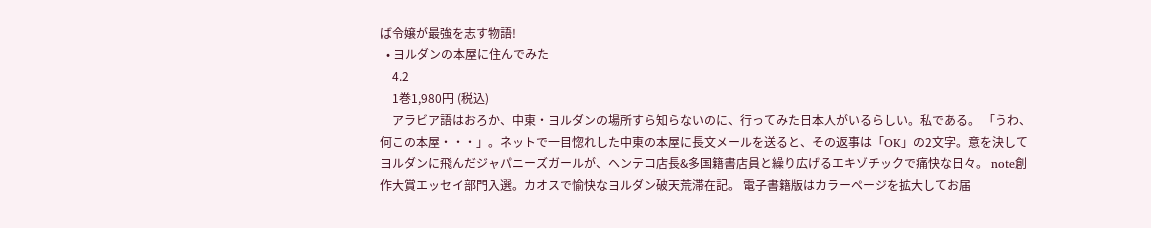ば令嬢が最強を志す物語!
  • ヨルダンの本屋に住んでみた
    4.2
    1巻1,980円 (税込)
    アラビア語はおろか、中東・ヨルダンの場所すら知らないのに、行ってみた日本人がいるらしい。私である。 「うわ、何この本屋・・・」。ネットで一目惚れした中東の本屋に長文メールを送ると、その返事は「OK」の2文字。意を決してヨルダンに飛んだジャパニーズガールが、ヘンテコ店長&多国籍書店員と繰り広げるエキゾチックで痛快な日々。 note創作大賞エッセイ部門入選。カオスで愉快なヨルダン破天荒滞在記。 電子書籍版はカラーページを拡大してお届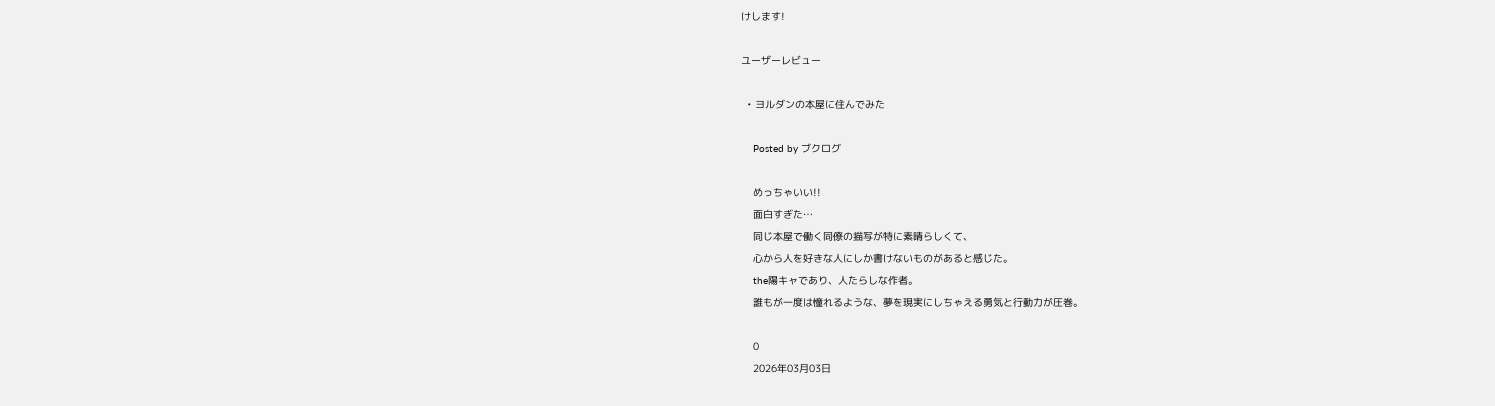けします!

ユーザーレビュー

  • ヨルダンの本屋に住んでみた

    Posted by ブクログ

    めっちゃいい!!
    面白すぎた…
    同じ本屋で働く同僚の描写が特に素晴らしくて、
    心から人を好きな人にしか書けないものがあると感じた。
    the陽キャであり、人たらしな作者。
    誰もが一度は憧れるような、夢を現実にしちゃえる勇気と行動力が圧巻。

    0
    2026年03月03日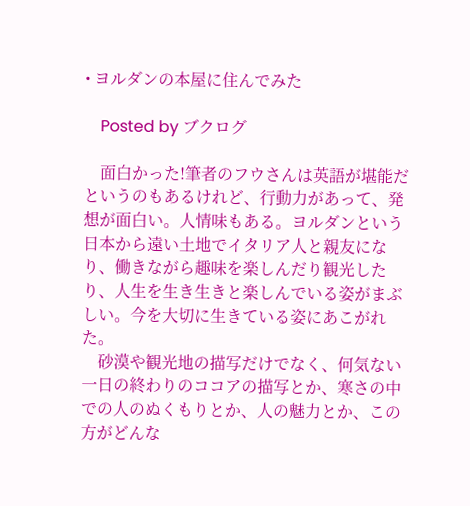• ヨルダンの本屋に住んでみた

    Posted by ブクログ

    面白かった!筆者のフウさんは英語が堪能だというのもあるけれど、行動力があって、発想が面白い。人情味もある。ヨルダンという日本から遠い土地でイタリア人と親友になり、働きながら趣味を楽しんだり観光したり、人生を生き生きと楽しんでいる姿がまぶしい。今を大切に生きている姿にあこがれた。
    砂漠や観光地の描写だけでなく、何気ない一日の終わりのココアの描写とか、寒さの中での人のぬくもりとか、人の魅力とか、この方がどんな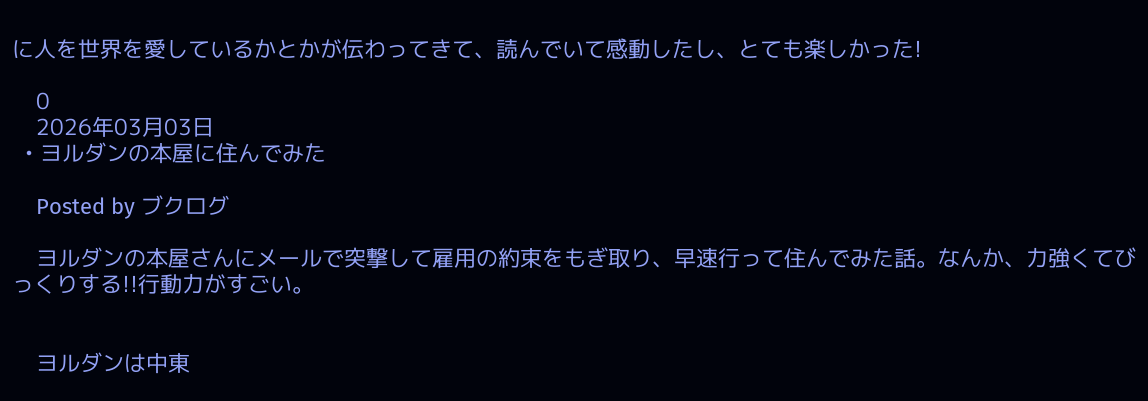に人を世界を愛しているかとかが伝わってきて、読んでいて感動したし、とても楽しかった!

    0
    2026年03月03日
  • ヨルダンの本屋に住んでみた

    Posted by ブクログ

    ヨルダンの本屋さんにメールで突撃して雇用の約束をもぎ取り、早速行って住んでみた話。なんか、力強くてびっくりする!!行動力がすごい。


    ヨルダンは中東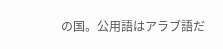の国。公用語はアラブ語だ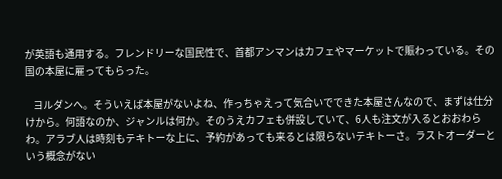が英語も通用する。フレンドリーな国民性で、首都アンマンはカフェやマーケットで賑わっている。その国の本屋に雇ってもらった。

    ヨルダンへ。そういえば本屋がないよね、作っちゃえって気合いでできた本屋さんなので、まずは仕分けから。何語なのか、ジャンルは何か。そのうえカフェも併設していて、6人も注文が入るとおおわらわ。アラブ人は時刻もテキトーな上に、予約があっても来るとは限らないテキトーさ。ラストオーダーという概念がない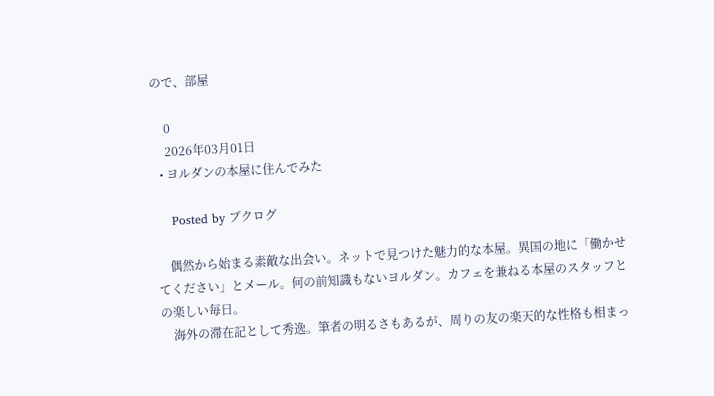ので、部屋

    0
    2026年03月01日
  • ヨルダンの本屋に住んでみた

    Posted by ブクログ

    偶然から始まる素敵な出会い。ネットで見つけた魅力的な本屋。異国の地に「働かせてください」とメール。何の前知識もないヨルダン。カフェを兼ねる本屋のスタッフとの楽しい毎日。
    海外の滞在記として秀逸。筆者の明るさもあるが、周りの友の楽天的な性格も相まっ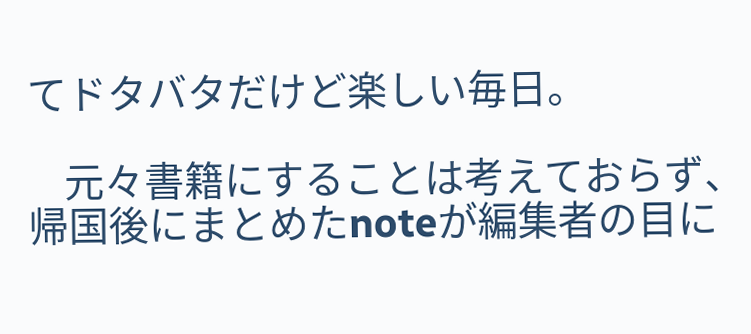てドタバタだけど楽しい毎日。

    元々書籍にすることは考えておらず、帰国後にまとめたnoteが編集者の目に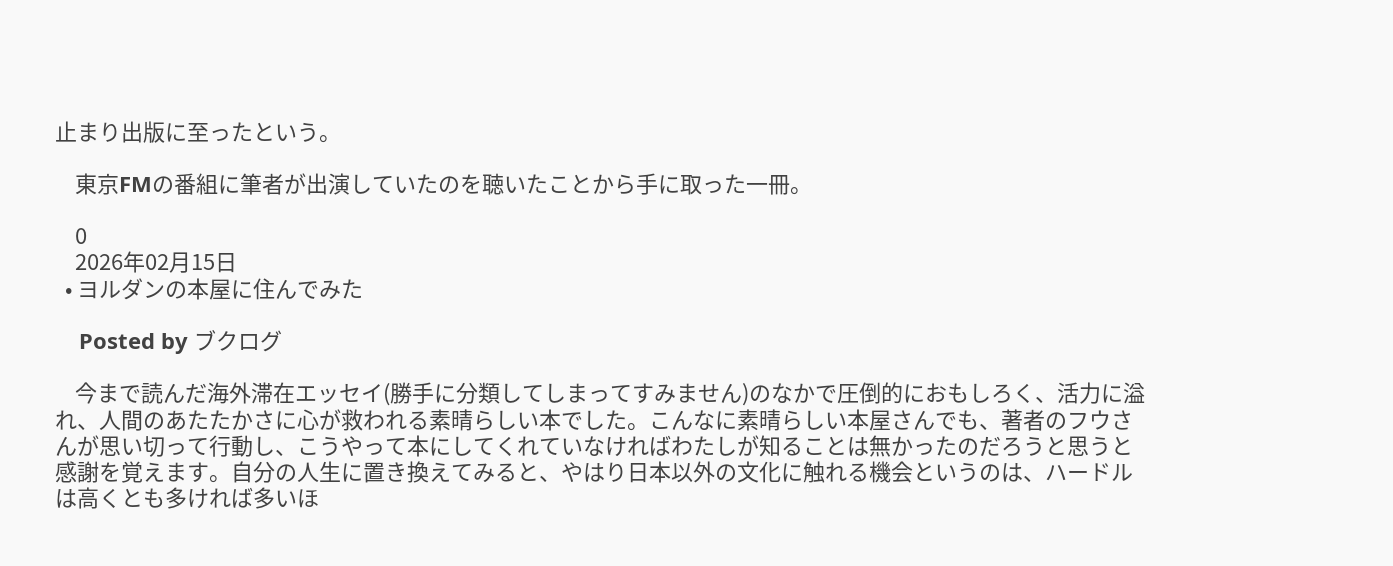止まり出版に至ったという。

    東京FMの番組に筆者が出演していたのを聴いたことから手に取った一冊。

    0
    2026年02月15日
  • ヨルダンの本屋に住んでみた

    Posted by ブクログ

    今まで読んだ海外滞在エッセイ(勝手に分類してしまってすみません)のなかで圧倒的におもしろく、活力に溢れ、人間のあたたかさに心が救われる素晴らしい本でした。こんなに素晴らしい本屋さんでも、著者のフウさんが思い切って行動し、こうやって本にしてくれていなければわたしが知ることは無かったのだろうと思うと感謝を覚えます。自分の人生に置き換えてみると、やはり日本以外の文化に触れる機会というのは、ハードルは高くとも多ければ多いほ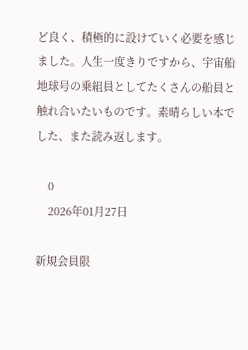ど良く、積極的に設けていく必要を感じました。人生一度きりですから、宇宙船地球号の乗組員としてたくさんの船員と触れ合いたいものです。素晴らしい本でした、また読み返します。

    0
    2026年01月27日

新規会員限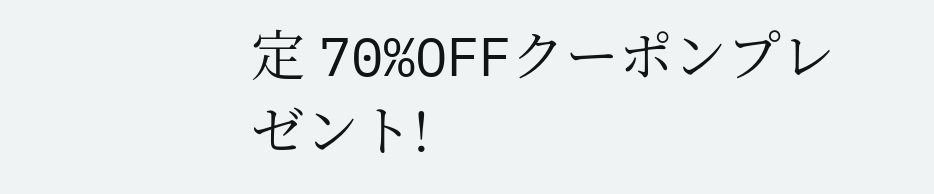定 70%OFFクーポンプレゼント!